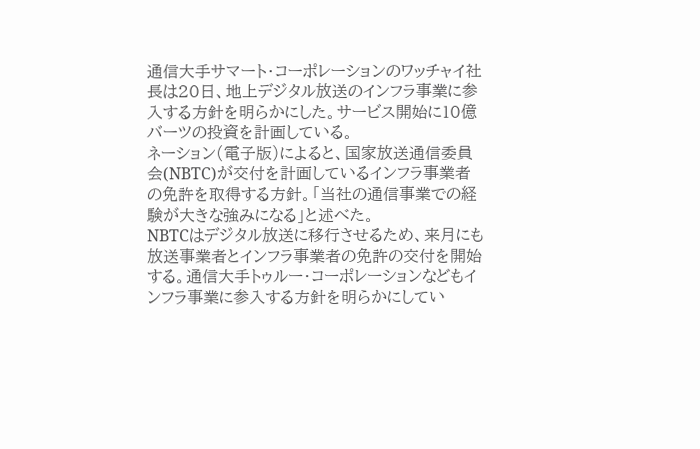通信大手サマート・コーポレーションのワッチャイ社長は20日、地上デジタル放送のインフラ事業に参入する方針を明らかにした。サービス開始に10億バーツの投資を計画している。
ネーション(電子版)によると、国家放送通信委員会(NBTC)が交付を計画しているインフラ事業者の免許を取得する方針。「当社の通信事業での経験が大きな強みになる」と述べた。
NBTCはデジタル放送に移行させるため、来月にも放送事業者とインフラ事業者の免許の交付を開始する。通信大手トゥルー・コーポレーションなどもインフラ事業に参入する方針を明らかにしてい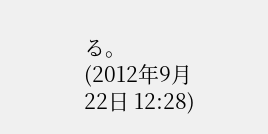る。
(2012年9月22日 12:28)